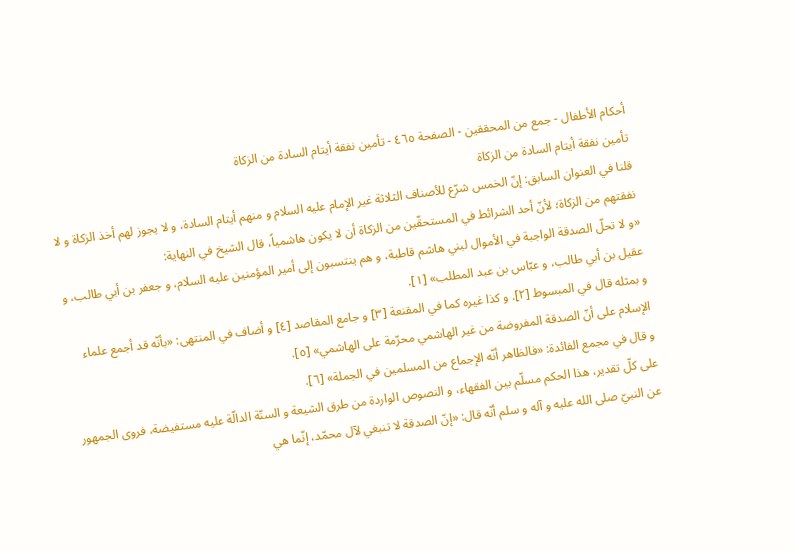أحكام الأطفال - جمع من المحققين - الصفحة ٤٦٥ - تأمين نفقة أيتام السادة من الزكاة
تأمين نفقة أيتام السادة من الزكاة
قلنا في العنوان السابق: إنّ الخمس شرّع للأصناف الثلاثة غير الإمام عليه السلام و منهم أيتام السادة، و لا يجوز لهم أخذ الزكاة و لا نفقتهم من الزكاة؛ لأنّ أحد الشرائط في المستحقّين من الزكاة أن لا يكون هاشمياً، قال الشيخ في النهاية:
«و لا تحلّ الصدقة الواجبة في الأموال لبني هاشم قاطبة، و هم ينتسبون إلى أمير المؤمنين عليه السلام، و جعفر بن أبي طالب، و عقيل بن أبي طالب، و عبّاس بن عبد المطلب» [١].
و بمثله قال في المبسوط [٢]. و كذا غيره كما في المقنعة [٣] و جامع المقاصد [٤] و أضاف في المنتهى: «بأنّه قد أجمع علماء الإسلام على أنّ الصدقة المفروضة من غير الهاشمي محرّمة على الهاشمي» [٥].
و قال في مجمع الفائدة: «فالظاهر أنّه الإجماع من المسلمين في الجملة» [٦].
على كلّ تقدير، هذا الحكم مسلّم بين الفقهاء، و النصوص الواردة من طرق الشيعة و السنّة الدالّة عليه مستفيضة، فروى الجمهور عن النبيّ صلى الله عليه و آله و سلم أنّه قال: «إنّ الصدقة لا تنبغي لآل محمّد، إنّما هي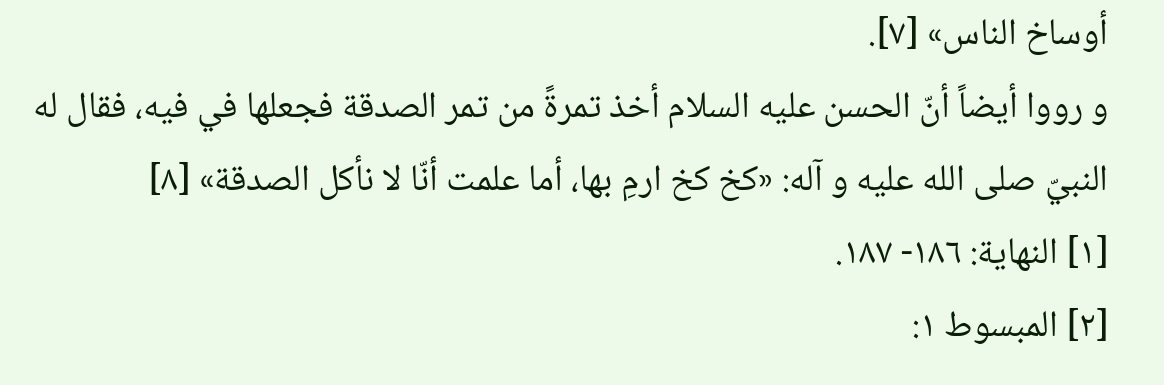أوساخ الناس» [٧].
و رووا أيضاً أنّ الحسن عليه السلام أخذ تمرةً من تمر الصدقة فجعلها في فيه، فقال له النبيّ صلى الله عليه و آله: «كخ كخ ارمِ بها، أما علمت أنّا لا نأكل الصدقة» [٨]
[١] النهاية: ١٨٦- ١٨٧.
[٢] المبسوط ١: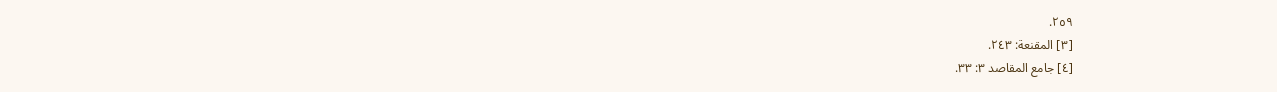٢٥٩.
[٣] المقنعة: ٢٤٣.
[٤] جامع المقاصد ٣: ٣٣.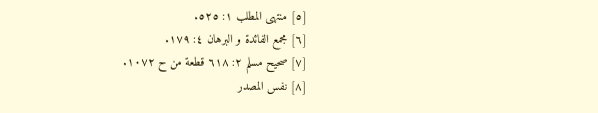[٥] منتهى المطلب ١: ٥٢٥.
[٦] مجمع الفائدة و البرهان ٤: ١٧٩.
[٧] صحيح مسلم ٢: ٦١٨ قطعة من ح ١٠٧٢.
[٨] نفس المصدر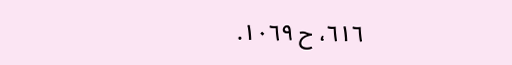٦١٦، ح ١٠٦٩.